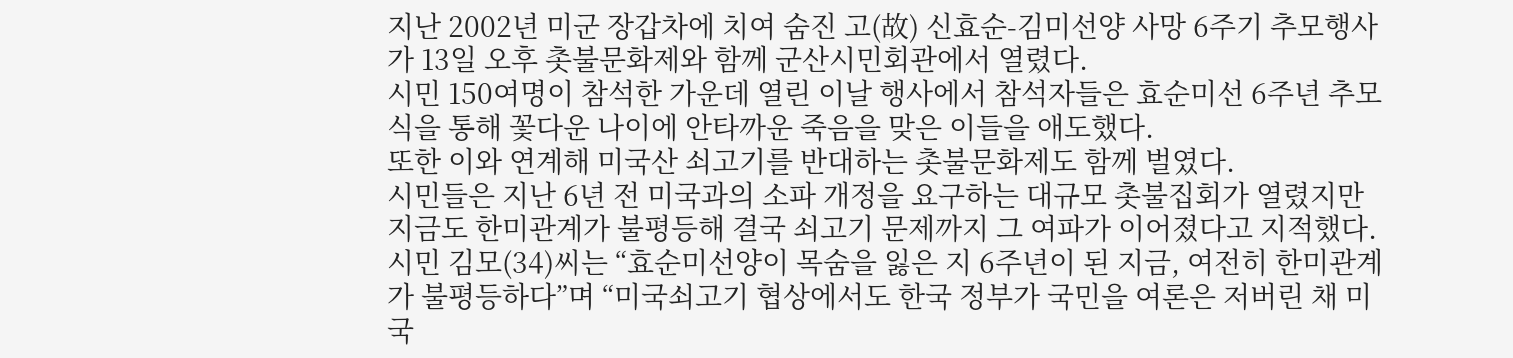지난 2002년 미군 장갑차에 치여 숨진 고(故) 신효순-김미선양 사망 6주기 추모행사가 13일 오후 촛불문화제와 함께 군산시민회관에서 열렸다.
시민 150여명이 참석한 가운데 열린 이날 행사에서 참석자들은 효순미선 6주년 추모식을 통해 꽃다운 나이에 안타까운 죽음을 맞은 이들을 애도했다.
또한 이와 연계해 미국산 쇠고기를 반대하는 촛불문화제도 함께 벌였다.
시민들은 지난 6년 전 미국과의 소파 개정을 요구하는 대규모 촛불집회가 열렸지만 지금도 한미관계가 불평등해 결국 쇠고기 문제까지 그 여파가 이어졌다고 지적했다.
시민 김모(34)씨는 “효순미선양이 목숨을 잃은 지 6주년이 된 지금, 여전히 한미관계가 불평등하다”며 “미국쇠고기 협상에서도 한국 정부가 국민을 여론은 저버린 채 미국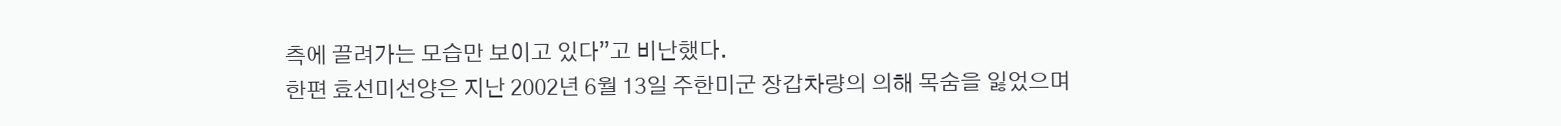측에 끌려가는 모습만 보이고 있다”고 비난했다.
한편 효선미선양은 지난 2002년 6월 13일 주한미군 장갑차량의 의해 목숨을 잃었으며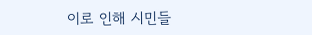이로 인해 시민들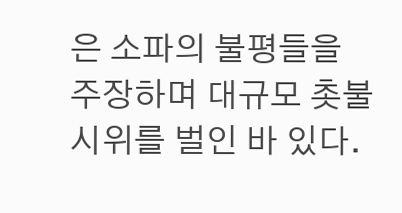은 소파의 불평들을 주장하며 대규모 촛불시위를 벌인 바 있다.